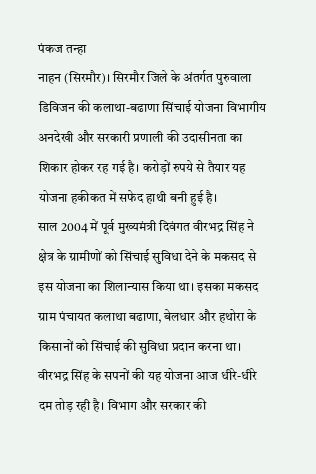पंकज तन्हा
नाहन (सिरमौर)। सिरमौर जिले के अंतर्गत पुरुवाला डिविजन की कलाथा-बढाणा सिंचाई योजना विभागीय अनदेखी और सरकारी प्रणाली की उदासीनता का शिकार होकर रह गई है। करोड़ों रुपये से तैयार यह योजना हकीकत में सफेद हाथी बनी हुई है।
साल 2004 में पूर्व मुख्यमंत्री दिवंगत वीरभद्र सिंह ने क्षेत्र के ग्रामीणों को सिंचाई सुविधा देने के मकसद से इस योजना का शिलान्यास किया था। इसका मकसद ग्राम पंचायत कलाथा बढाणा, बेलधार और हथोरा के किसानों को सिंचाई की सुविधा प्रदान करना था। वीरभद्र सिंह के सपनों की यह योजना आज धीरे-धीरे दम तोड़ रही है। विभाग और सरकार की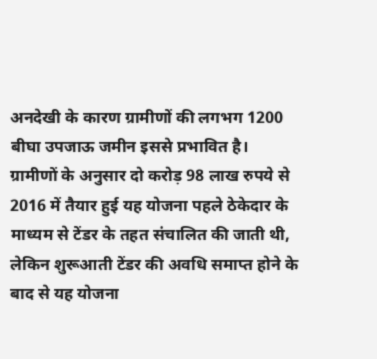अनदेखी के कारण ग्रामीणों की लगभग 1200 बीघा उपजाऊ जमीन इससे प्रभावित है।
ग्रामीणों के अनुसार दो करोड़ 98 लाख रुपये से 2016 में तैयार हुई यह योजना पहले ठेकेदार के माध्यम से टेंडर के तहत संचालित की जाती थी, लेकिन शुरूआती टेंडर की अवधि समाप्त होने के बाद से यह योजना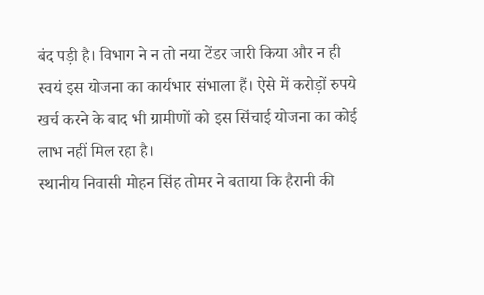बंद पड़ी है। विभाग ने न तो नया टेंडर जारी किया और न ही स्वयं इस योजना का कार्यभार संभाला हैं। ऐसे में करोड़ों रुपये खर्च करने के बाद भी ग्रामीणों को इस सिंचाई योजना का कोई लाभ नहीं मिल रहा है।
स्थानीय निवासी मोहन सिंह तोमर ने बताया कि हैरानी की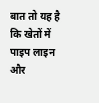बात तो यह है कि खेतों में पाइप लाइन और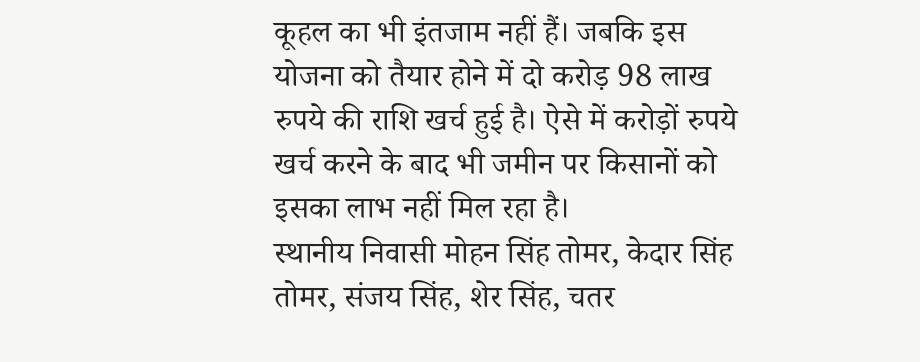कूहल का भी इंतजाम नहीं हैं। जबकि इस योजना को तैयार होने में दो करोड़ 98 लाख रुपये की राशि खर्च हुई है। ऐसे में करोड़ों रुपये खर्च करने के बाद भी जमीन पर किसानों को इसका लाभ नहीं मिल रहा है।
स्थानीय निवासी मोहन सिंह तोमर, केदार सिंह तोमर, संजय सिंह, शेर सिंह, चतर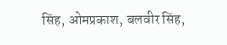सिंह, ओमप्रकाश, बलवीर सिंह,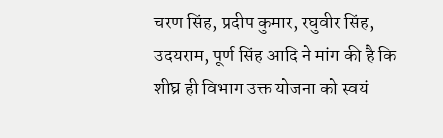चरण सिंह, प्रदीप कुमार, रघुवीर सिंह, उदयराम, पूर्ण सिंह आदि ने मांग की है कि शीघ्र ही विभाग उक्त योजना को स्वयं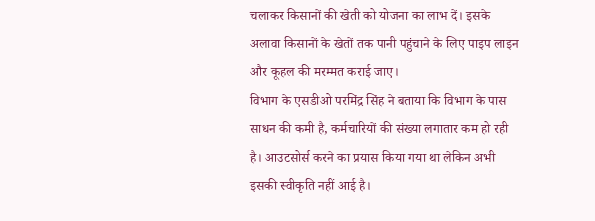चलाकर किसानों की खेती को योजना का लाभ दें। इसके अलावा किसानों के खेतों तक पानी पहुंचाने के लिए पाइप लाइन और कूहल की मरम्मत कराई जाए।
विभाग के एसडीओ परमिंद्र सिंह ने बताया कि विभाग के पास साधन की कमी है, कर्मचारियों की संख्या लगातार कम हो रही है। आउटसोर्स करने का प्रयास किया गया था लेकिन अभी इसकी स्वीकृति नहीं आई है।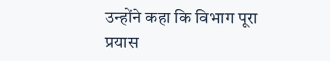उन्होंने कहा कि विभाग पूरा प्रयास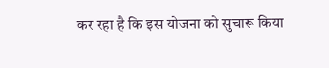कर रहा है कि इस योजना को सुचारू किया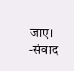जाए।
-संवाद